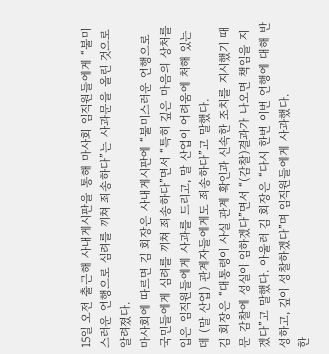15일 오전 출근해 사내게시판을 통해 마사회 임직원들에게 “불미스러운 언행으로 심려를 끼쳐 죄송하다”는 사과문을 올린 것으로 알려졌다.
마사회에 따르면 김 회장은 사내게시판에 “불미스러운 언행으로 국민들에게 심려를 끼쳐 죄송하다”면서 “특히 깊은 마음의 상처를 입은 임직원들에게 사과를 드리고, 말 산업이 어려움에 처해 있는데 (말 산업) 관계자들에게도 죄송하다”고 말했다.
김 회장은 “대통령이 사실 관계 확인과 신속한 조치를 지시했기 때문 감찰에 성실이 임하겠다”면서 “(감찰)결과가 나오면 책임을 지겠다”고 말했다. 아울러 김 회장은 “다시 한번 이번 언행에 대해 반성하고, 깊이 성찰하겠다”며 임직원들에게 사과했다.
한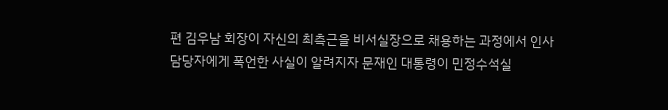편 김우남 회장이 자신의 최측근을 비서실장으로 채용하는 과정에서 인사 담당자에게 폭언한 사실이 알려지자 문재인 대통령이 민정수석실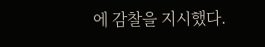에 감찰을 지시했다.